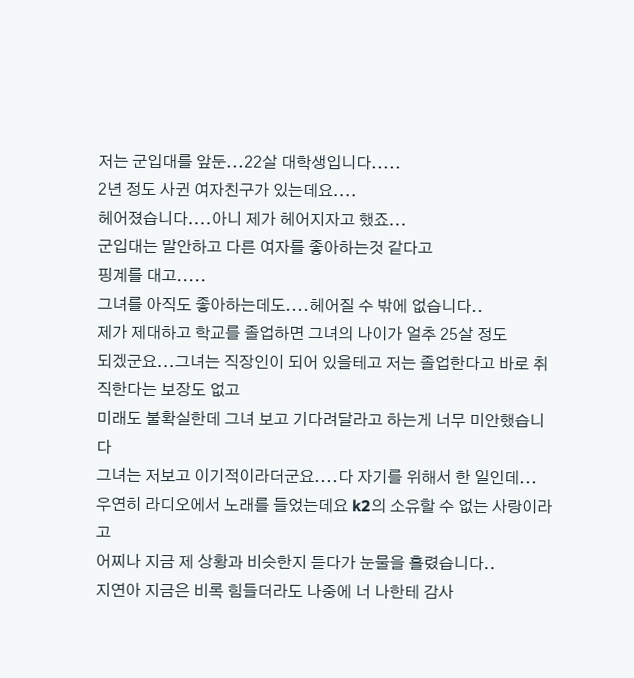저는 군입대를 앞둔...22살 대학생입니다.....
2년 정도 사귄 여자친구가 있는데요....
헤어졌습니다....아니 제가 헤어지자고 했죠...
군입대는 말안하고 다른 여자를 좋아하는것 같다고
핑계를 대고.....
그녀를 아직도 좋아하는데도....헤어질 수 밖에 없습니다..
제가 제대하고 학교를 졸업하면 그녀의 나이가 얼추 25살 정도
되겠군요...그녀는 직장인이 되어 있을테고 저는 졸업한다고 바로 취직한다는 보장도 없고
미래도 불확실한데 그녀 보고 기다려달라고 하는게 너무 미안했습니다
그녀는 저보고 이기적이라더군요....다 자기를 위해서 한 일인데...
우연히 라디오에서 노래를 들었는데요 k2의 소유할 수 없는 사랑이라고
어찌나 지금 제 상황과 비슷한지 듣다가 눈물을 흘렸습니다..
지연아 지금은 비록 힘들더라도 나중에 너 나한테 감사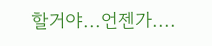할거야...언젠가....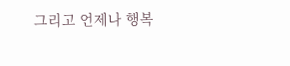그리고 언제나 행복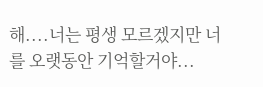해....너는 평생 모르겠지만 너를 오랫동안 기억할거야...